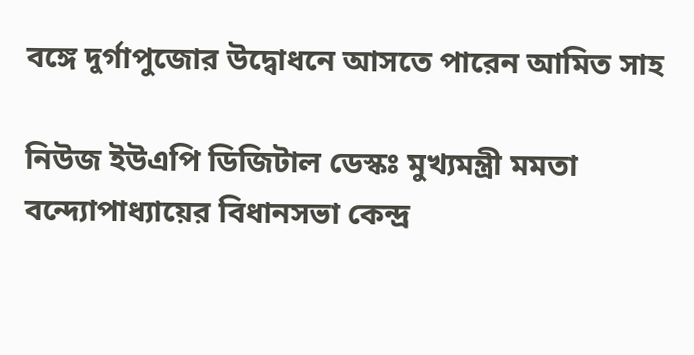বঙ্গে দুর্গাপুজোর উদ্বোধনে আসতে পারেন আমিত সাহ

নিউজ ইউএপি ডিজিটাল ডেস্কঃ মুখ্যমন্ত্রী মমতা বন্দ্যোপাধ্যায়ের বিধানসভা কেন্দ্র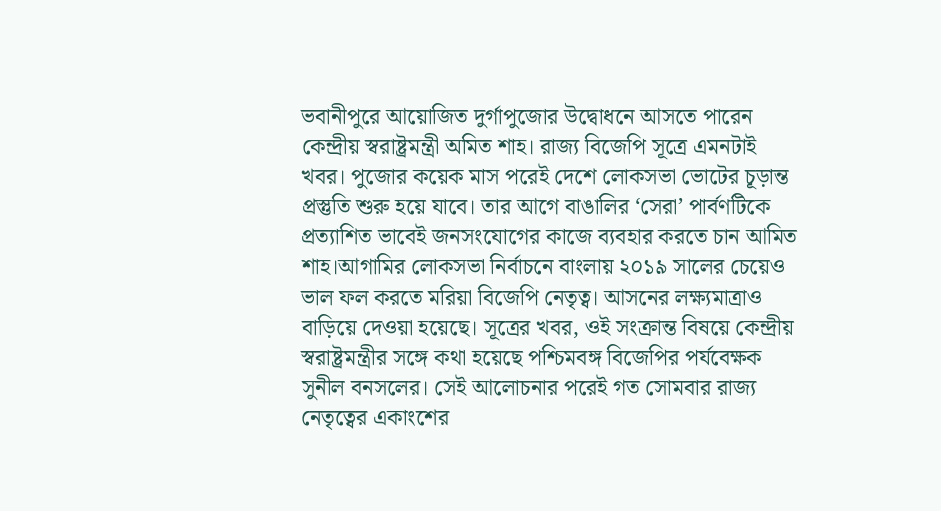ভবানীপুরে আয়োজিত দুর্গাপুজোর উদ্বোধনে আসতে পারেন কেন্দ্রীয় স্বরাষ্ট্রমন্ত্রী অমিত শাহ। রাজ্য বিজেপি সূত্রে এমনটাই খবর। পুজোর কয়েক মাস পরেই দেশে লোকসভা ভোটের চূড়ান্ত প্রস্তুতি শুরু হয়ে যাবে। তার আগে বাঙালির ‘সেরা’ পার্বণটিকে প্রত্যাশিত ভাবেই জনসংযোগের কাজে ব্যবহার করতে চান আমিত শাহ।আগামির লোকসভা নির্বাচনে বাংলায় ২০১৯ সালের চেয়েও ভাল ফল করতে মরিয়া বিজেপি নেতৃত্ব। আসনের লক্ষ্যমাত্রাও বাড়িয়ে দেওয়া হয়েছে। সূত্রের খবর, ওই সংক্রান্ত বিষয়ে কেন্দ্রীয় স্বরাষ্ট্রমন্ত্রীর সঙ্গে কথা হয়েছে পশ্চিমবঙ্গ বিজেপির পর্যবেক্ষক সুনীল বনসলের। সেই আলোচনার পরেই গত সোমবার রাজ্য নেতৃত্বের একাংশের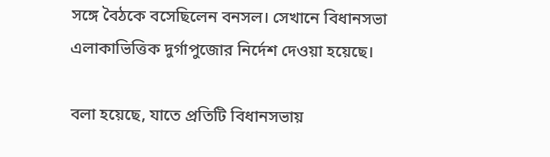সঙ্গে বৈঠকে বসেছিলেন বনসল। সেখানে বিধানসভা এলাকাভিত্তিক দুর্গাপুজোর নির্দেশ দেওয়া হয়েছে।

বলা হয়েছে, যাতে প্রতিটি বিধানসভায়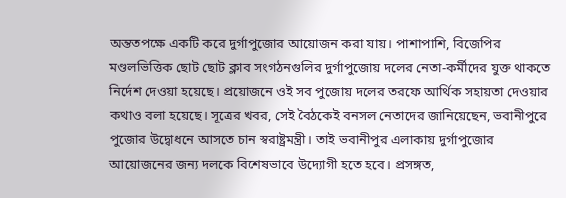অন্ততপক্ষে একটি করে দুর্গাপুজোর আয়োজন করা যায়। পাশাপাশি, বিজেপির মণ্ডলভিত্তিক ছোট ছোট ক্লাব সংগঠনগুলির দুর্গাপুজোয় দলের নেতা-কর্মীদের যুক্ত থাকতে নির্দেশ দেওয়া হয়েছে। প্রয়োজনে ওই সব পুজোয় দলের তরফে আর্থিক সহায়তা দেওয়ার কথাও বলা হয়েছে। সূত্রের খবর, সেই বৈঠকেই বনসল নেতাদের জানিয়েছেন, ভবানীপুরে পুজোর উদ্বোধনে আসতে চান স্বরাষ্ট্রমন্ত্রী। তাই ভবানীপুর এলাকায় দুর্গাপুজোর আয়োজনের জন্য দলকে বিশেষভাবে উদ্যোগী হতে হবে। প্রসঙ্গত,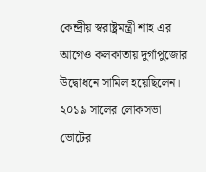কেন্দ্রীয় স্বরাষ্ট্রমন্ত্রী শাহ এর আগেও কলকাতায় দুর্গাপুজোর উদ্বোধনে সামিল হয়েছিলেন। ২০১৯ সালের লোকসভা ভোটের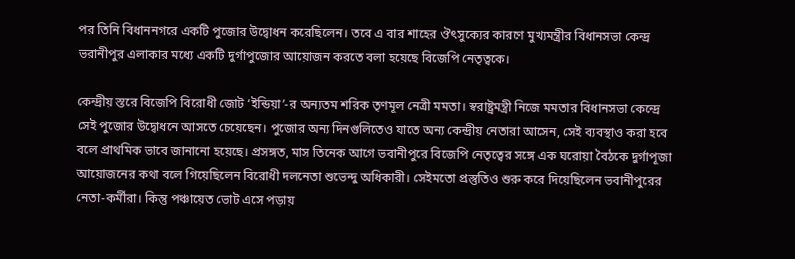পর তিনি বিধাননগরে একটি পুজোর উদ্বোধন করেছিলেন। তবে এ বার শাহের ঔৎসুক্যের কারণে মুখ্যমন্ত্রীর বিধানসভা কেন্দ্র ভরানীপুর এলাকার মধ্যে একটি দুর্গাপুজোর আয়োজন করতে বলা হয়েছে বিজেপি নেতৃত্বকে।

কেন্দ্রীয় স্তরে বিজেপি বিরোধী জোট ‘ইন্ডিয়া’-র অন্যতম শরিক তৃণমূল নেত্রী মমতা। স্বরাষ্ট্রমন্ত্রী নিজে মমতার বিধানসভা কেন্দ্রে সেই পুজোর উদ্বোধনে আসতে চেয়েছেন। পুজোর অন্য দিনগুলিতেও যাতে অন্য কেন্দ্রীয় নেতারা আসেন, সেই ব্যবস্থাও করা হবে বলে প্রাথমিক ভাবে জানানো হয়েছে। প্রসঙ্গত, মাস তিনেক আগে ভবানীপুরে বিজেপি নেতৃত্বের সঙ্গে এক ঘরোয়া বৈঠকে দুর্গাপূজা আয়োজনের কথা বলে গিয়েছিলেন বিরোধী দলনেতা শুভেন্দু অধিকারী। সেইমতো প্রস্তুতিও শুরু করে দিয়েছিলেন ভবানীপুরের নেতা-কর্মীরা। কিন্তু পঞ্চায়েত ভোট এসে পড়ায়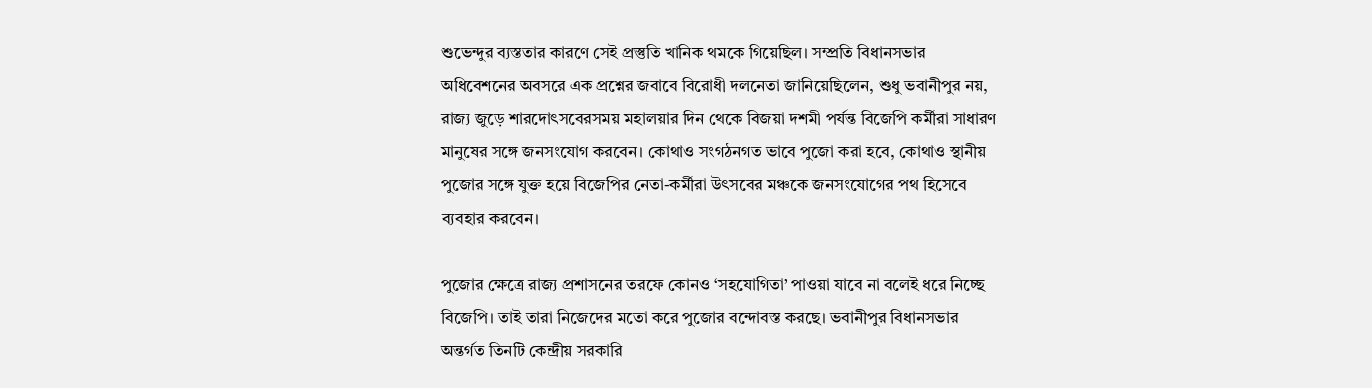শুভেন্দুর ব্যস্ততার কারণে সেই প্রস্তুতি খানিক থমকে গিয়েছিল। সম্প্রতি বিধানসভার অধিবেশনের অবসরে এক প্রশ্নের জবাবে বিরোধী দলনেতা জানিয়েছিলেন, শুধু ভবানীপুর নয়, রাজ্য জুড়ে শারদোৎসবেরসময় মহালয়ার দিন থেকে বিজয়া দশমী পর্যন্ত বিজেপি কর্মীরা সাধারণ মানুষের সঙ্গে জনসংযোগ করবেন। কোথাও সংগঠনগত ভাবে পুজো করা হবে, কোথাও স্থানীয় পুজোর সঙ্গে যুক্ত হয়ে বিজেপির নেতা-কর্মীরা উৎসবের মঞ্চকে জনসংযোগের পথ হিসেবে ব্যবহার করবেন।

পুজোর ক্ষেত্রে রাজ্য প্রশাসনের তরফে কোনও ‘সহযোগিতা’ পাওয়া যাবে না বলেই ধরে নিচ্ছে বিজেপি। তাই তারা নিজেদের মতো করে পুজোর বন্দোবস্ত করছে। ভবানীপুর বিধানসভার অন্তর্গত তিনটি কেন্দ্রীয় সরকারি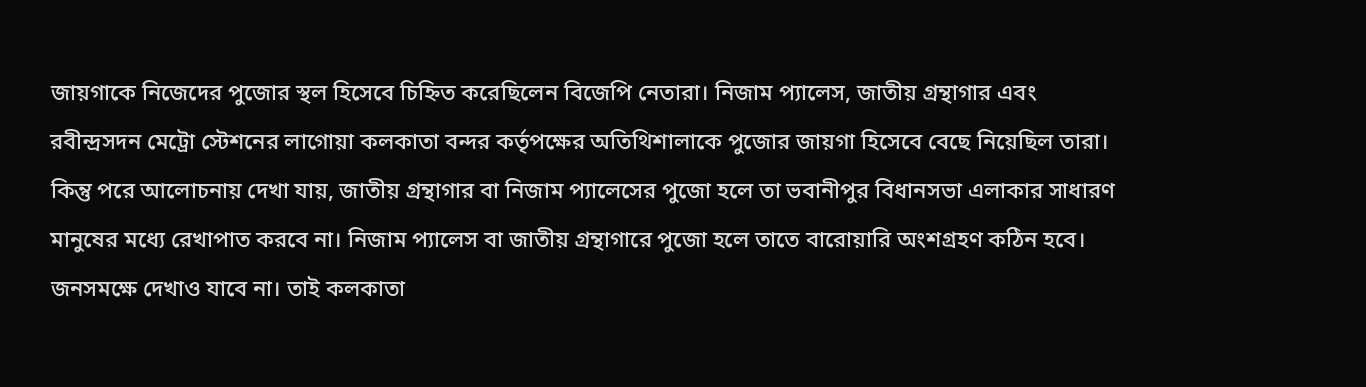জায়গাকে নিজেদের পুজোর স্থল হিসেবে চিহ্নিত করেছিলেন বিজেপি নেতারা। নিজাম প্যালেস, জাতীয় গ্রন্থাগার এবং রবীন্দ্রসদন মেট্রো স্টেশনের লাগোয়া কলকাতা বন্দর কর্তৃপক্ষের অতিথিশালাকে পুজোর জায়গা হিসেবে বেছে নিয়েছিল তারা। কিন্তু পরে আলোচনায় দেখা যায়, জাতীয় গ্রন্থাগার বা নিজাম প্যালেসের পুজো হলে তা ভবানীপুর বিধানসভা এলাকার সাধারণ মানুষের মধ্যে রেখাপাত করবে না। নিজাম প্যালেস বা জাতীয় গ্রন্থাগারে পুজো হলে তাতে বারোয়ারি অংশগ্রহণ কঠিন হবে। জনসমক্ষে দেখাও যাবে না। তাই কলকাতা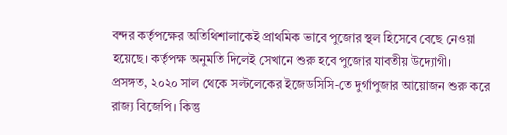বন্দর কর্তৃপক্ষের অতিথিশালাকেই প্রাথমিক ভাবে পুজোর স্থল হিসেবে বেছে নেওয়া হয়েছে। কর্তৃপক্ষ অনুমতি দিলেই সেখানে শুরু হবে পুজোর যাবতীয় উদ্যোগী।
প্রসঙ্গত, ২০২০ সাল থেকে সল্টলেকের ইজেডসিসি-তে দুর্গাপুজার আয়োজন শুরু করে রাজ্য বিজেপি। কিন্তু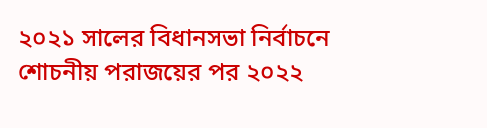২০২১ সালের বিধানসভা নির্বাচনে শোচনীয় পরাজয়ের পর ২০২২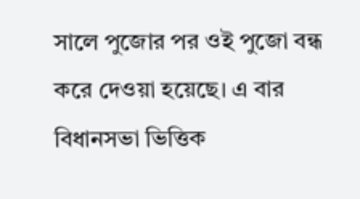সালে পুজোর পর ওই পুজো বন্ধ করে দেওয়া হয়েছে। এ বার বিধানসভা ভিত্তিক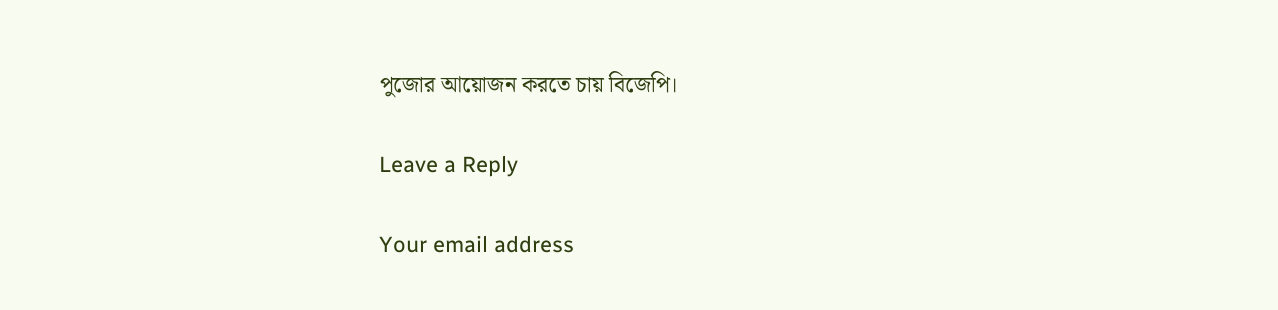পুজোর আয়োজন করতে চায় বিজেপি।

Leave a Reply

Your email address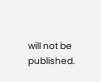will not be published.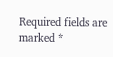Required fields are marked *